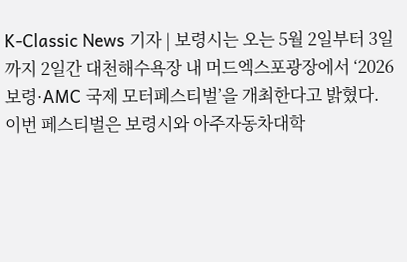K-Classic News 기자 | 보령시는 오는 5월 2일부터 3일까지 2일간 대천해수욕장 내 머드엑스포광장에서 ‘2026 보령·AMC 국제 모터페스티벌’을 개최한다고 밝혔다. 이번 페스티벌은 보령시와 아주자동차대학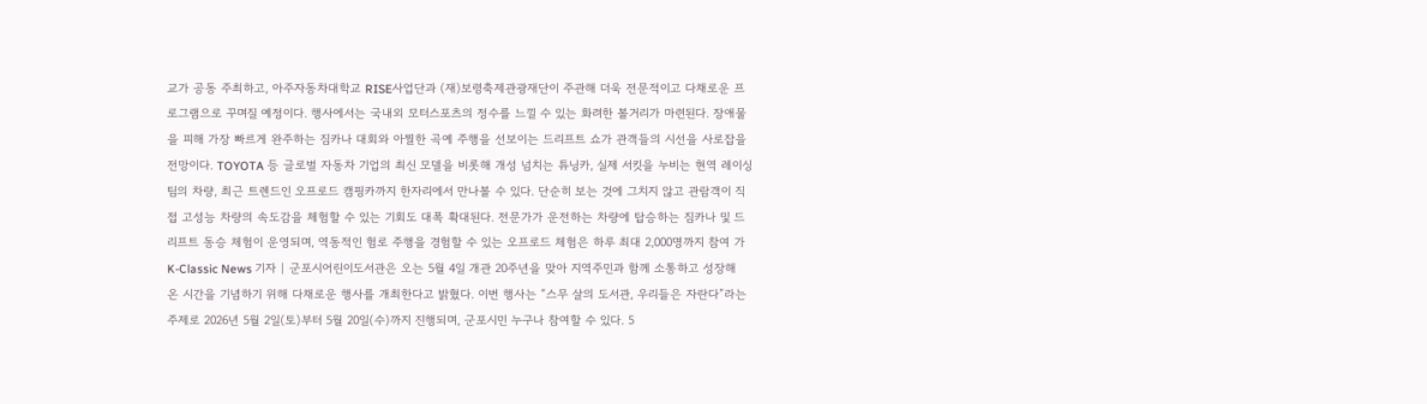교가 공동 주최하고, 아주자동차대학교 RISE사업단과 (재)보령축제관광재단이 주관해 더욱 전문적이고 다채로운 프로그램으로 꾸며질 예정이다. 행사에서는 국내외 모터스포츠의 정수를 느낄 수 있는 화려한 볼거리가 마련된다. 장애물을 피해 가장 빠르게 완주하는 짐카나 대회와 아찔한 곡예 주행을 선보이는 드리프트 쇼가 관객들의 시선을 사로잡을 전망이다. TOYOTA 등 글로벌 자동차 기업의 최신 모델을 비롯해 개성 넘치는 튜닝카, 실제 서킷을 누비는 현역 레이싱팀의 차량, 최근 트렌드인 오프로드 캠핑카까지 한자리에서 만나볼 수 있다. 단순히 보는 것에 그치지 않고 관람객이 직접 고성능 차량의 속도감을 체험할 수 있는 기회도 대폭 확대된다. 전문가가 운전하는 차량에 탑승하는 짐카나 및 드리프트 동승 체험이 운영되며, 역동적인 험로 주행을 경험할 수 있는 오프로드 체험은 하루 최대 2,000명까지 참여 가
K-Classic News 기자 | 군포시어린이도서관은 오는 5월 4일 개관 20주년을 맞아 지역주민과 함께 소통하고 성장해 온 시간을 기념하기 위해 다채로운 행사를 개최한다고 밝혔다. 이번 행사는 “스무 살의 도서관, 우리들은 자란다”라는 주제로 2026년 5월 2일(토)부터 5월 20일(수)까지 진행되며, 군포시민 누구나 참여할 수 있다. 5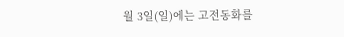월 3일(일)에는 고전동화를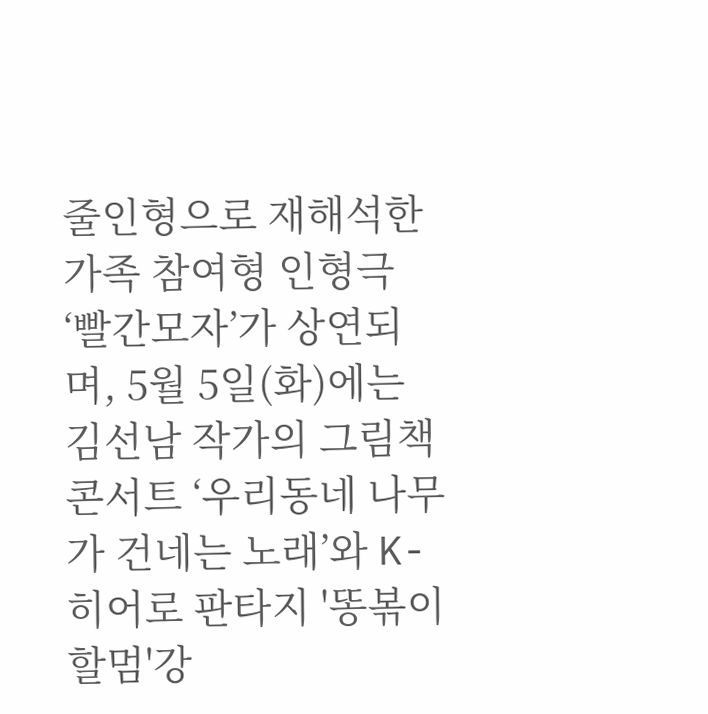줄인형으로 재해석한 가족 참여형 인형극 ‘빨간모자’가 상연되며, 5월 5일(화)에는 김선남 작가의 그림책 콘서트 ‘우리동네 나무가 건네는 노래’와 K-히어로 판타지 '똥볶이 할멈'강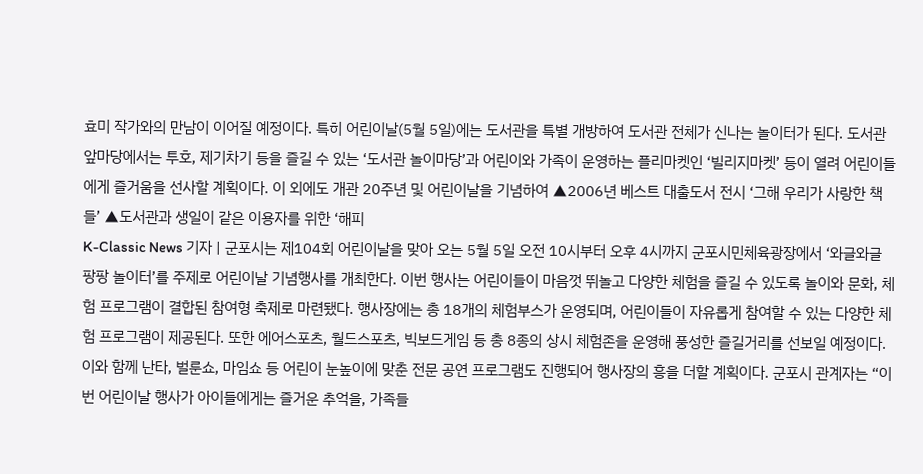효미 작가와의 만남이 이어질 예정이다. 특히 어린이날(5월 5일)에는 도서관을 특별 개방하여 도서관 전체가 신나는 놀이터가 된다. 도서관 앞마당에서는 투호, 제기차기 등을 즐길 수 있는 ‘도서관 놀이마당’과 어린이와 가족이 운영하는 플리마켓인 ‘빌리지마켓’ 등이 열려 어린이들에게 즐거움을 선사할 계획이다. 이 외에도 개관 20주년 및 어린이날을 기념하여 ▲2006년 베스트 대출도서 전시 ‘그해 우리가 사랑한 책들’ ▲도서관과 생일이 같은 이용자를 위한 ‘해피
K-Classic News 기자 | 군포시는 제104회 어린이날을 맞아 오는 5월 5일 오전 10시부터 오후 4시까지 군포시민체육광장에서 ‘와글와글 팡팡 놀이터’를 주제로 어린이날 기념행사를 개최한다. 이번 행사는 어린이들이 마음껏 뛰놀고 다양한 체험을 즐길 수 있도록 놀이와 문화, 체험 프로그램이 결합된 참여형 축제로 마련됐다. 행사장에는 총 18개의 체험부스가 운영되며, 어린이들이 자유롭게 참여할 수 있는 다양한 체험 프로그램이 제공된다. 또한 에어스포츠, 월드스포츠, 빅보드게임 등 총 8종의 상시 체험존을 운영해 풍성한 즐길거리를 선보일 예정이다. 이와 함께 난타, 벌룬쇼, 마임쇼 등 어린이 눈높이에 맞춘 전문 공연 프로그램도 진행되어 행사장의 흥을 더할 계획이다. 군포시 관계자는 “이번 어린이날 행사가 아이들에게는 즐거운 추억을, 가족들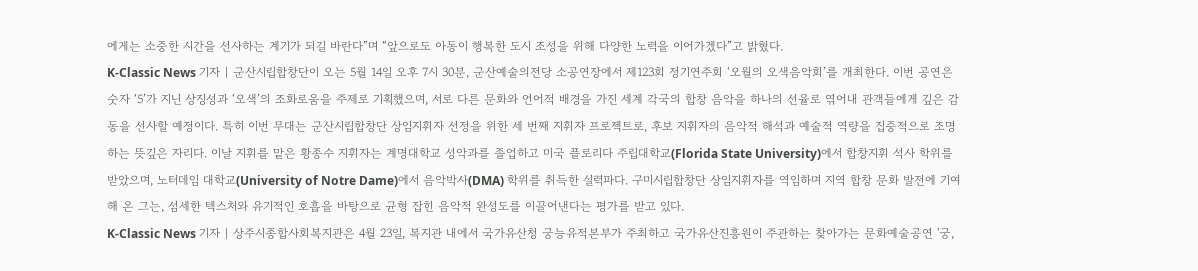에게는 소중한 시간을 선사하는 계기가 되길 바란다”며 “앞으로도 아동이 행복한 도시 조성을 위해 다양한 노력을 이어가겠다”고 밝혔다.
K-Classic News 기자 | 군산시립합창단이 오는 5월 14일 오후 7시 30분, 군산예술의전당 소공연장에서 제123회 정기연주회 ‘오월의 오색음악회’를 개최한다. 이번 공연은 숫자 ‘5’가 지닌 상징성과 ‘오색’의 조화로움을 주제로 기획했으며, 서로 다른 문화와 언어적 배경을 가진 세계 각국의 합창 음악을 하나의 선율로 엮어내 관객들에게 깊은 감동을 선사할 예정이다. 특히 이번 무대는 군산시립합창단 상임지휘자 선정을 위한 세 번째 지휘자 프로젝트로, 후보 지휘자의 음악적 해석과 예술적 역량을 집중적으로 조명하는 뜻깊은 자리다. 이날 지휘를 맡은 황종수 지휘자는 계명대학교 성악과를 졸업하고 미국 플로리다 주립대학교(Florida State University)에서 합창지휘 석사 학위를 받았으며, 노터데임 대학교(University of Notre Dame)에서 음악박사(DMA) 학위를 취득한 실력파다. 구미시립합창단 상임지휘자를 역임하며 지역 합창 문화 발전에 기여해 온 그는, 섬세한 텍스처와 유기적인 호흡을 바탕으로 균형 잡힌 음악적 완성도를 이끌어낸다는 평가를 받고 있다.
K-Classic News 기자 | 상주시종합사회복지관은 4월 23일, 복지관 내에서 국가유산청 궁능유적본부가 주최하고 국가유산진흥원이 주관하는 찾아가는 문화예술공연 '궁,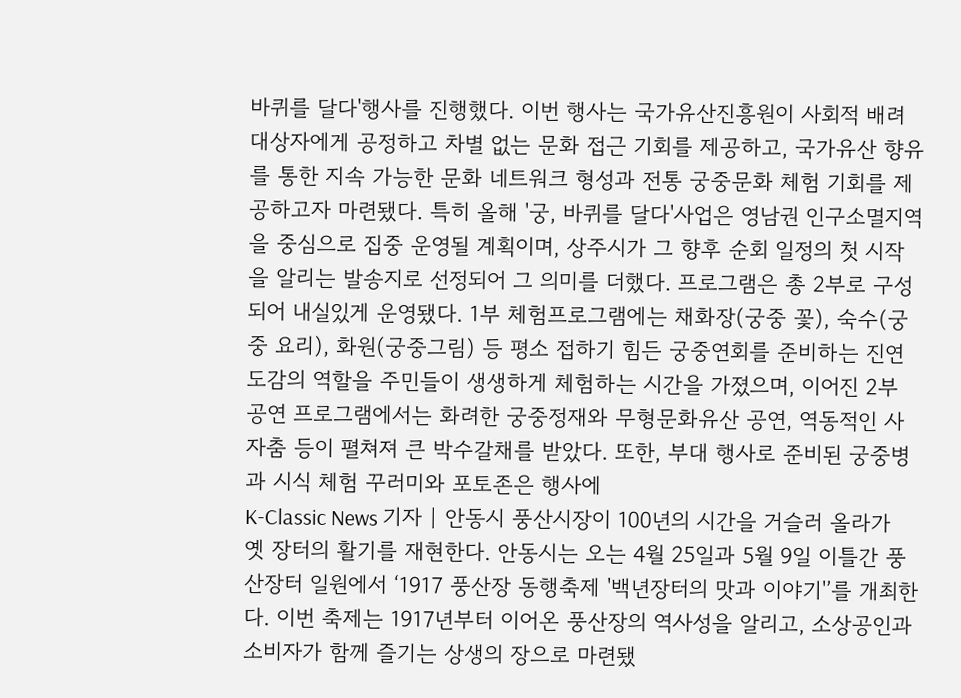바퀴를 달다'행사를 진행했다. 이번 행사는 국가유산진흥원이 사회적 배려 대상자에게 공정하고 차별 없는 문화 접근 기회를 제공하고, 국가유산 향유를 통한 지속 가능한 문화 네트워크 형성과 전통 궁중문화 체험 기회를 제공하고자 마련됐다. 특히 올해 '궁, 바퀴를 달다'사업은 영남권 인구소멸지역을 중심으로 집중 운영될 계획이며, 상주시가 그 향후 순회 일정의 첫 시작을 알리는 발송지로 선정되어 그 의미를 더했다. 프로그램은 총 2부로 구성되어 내실있게 운영됐다. 1부 체험프로그램에는 채화장(궁중 꽃), 숙수(궁중 요리), 화원(궁중그림) 등 평소 접하기 힘든 궁중연회를 준비하는 진연도감의 역할을 주민들이 생생하게 체험하는 시간을 가졌으며, 이어진 2부 공연 프로그램에서는 화려한 궁중정재와 무형문화유산 공연, 역동적인 사자춤 등이 펼쳐져 큰 박수갈채를 받았다. 또한, 부대 행사로 준비된 궁중병과 시식 체험 꾸러미와 포토존은 행사에
K-Classic News 기자 | 안동시 풍산시장이 100년의 시간을 거슬러 올라가 옛 장터의 활기를 재현한다. 안동시는 오는 4월 25일과 5월 9일 이틀간 풍산장터 일원에서 ‘1917 풍산장 동행축제 '백년장터의 맛과 이야기'’를 개최한다. 이번 축제는 1917년부터 이어온 풍산장의 역사성을 알리고, 소상공인과 소비자가 함께 즐기는 상생의 장으로 마련됐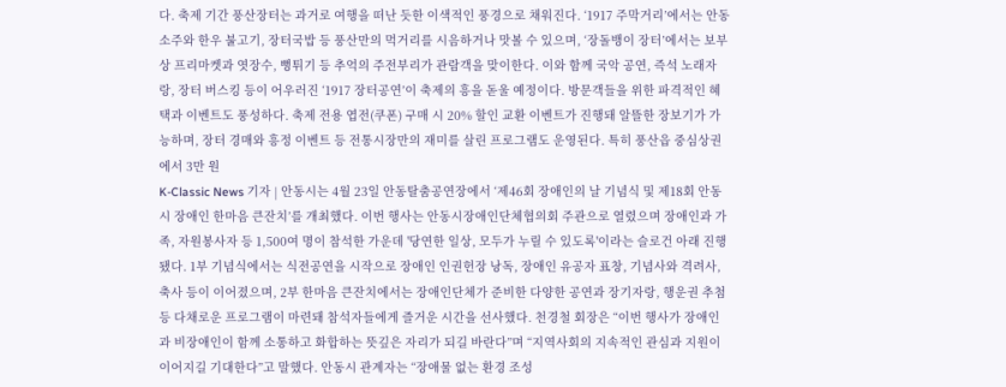다. 축제 기간 풍산장터는 과거로 여행을 떠난 듯한 이색적인 풍경으로 채워진다. ‘1917 주막거리’에서는 안동소주와 한우 불고기, 장터국밥 등 풍산만의 먹거리를 시음하거나 맛볼 수 있으며, ‘장돌뱅이 장터’에서는 보부상 프리마켓과 엿장수, 뻥튀기 등 추억의 주전부리가 관람객을 맞이한다. 이와 함께 국악 공연, 즉석 노래자랑, 장터 버스킹 등이 어우러진 ‘1917 장터공연’이 축제의 흥을 돋울 예정이다. 방문객들을 위한 파격적인 혜택과 이벤트도 풍성하다. 축제 전용 엽전(쿠폰) 구매 시 20% 할인 교환 이벤트가 진행돼 알뜰한 장보기가 가능하며, 장터 경매와 흥정 이벤트 등 전통시장만의 재미를 살린 프로그램도 운영된다. 특히 풍산읍 중심상권에서 3만 원
K-Classic News 기자 | 안동시는 4월 23일 안동탈춤공연장에서 ‘제46회 장애인의 날 기념식 및 제18회 안동시 장애인 한마음 큰잔치’를 개최했다. 이번 행사는 안동시장애인단체협의회 주관으로 열렸으며 장애인과 가족, 자원봉사자 등 1,500여 명이 참석한 가운데 '당연한 일상, 모두가 누릴 수 있도록'이라는 슬로건 아래 진행됐다. 1부 기념식에서는 식전공연을 시작으로 장애인 인권헌장 낭독, 장애인 유공자 표창, 기념사와 격려사, 축사 등이 이어졌으며, 2부 한마음 큰잔치에서는 장애인단체가 준비한 다양한 공연과 장기자랑, 행운권 추첨 등 다채로운 프로그램이 마련돼 참석자들에게 즐거운 시간을 선사했다. 천경철 회장은 “이번 행사가 장애인과 비장애인이 함께 소통하고 화합하는 뜻깊은 자리가 되길 바란다”며 “지역사회의 지속적인 관심과 지원이 이어지길 기대한다”고 말했다. 안동시 관계자는 “장애물 없는 환경 조성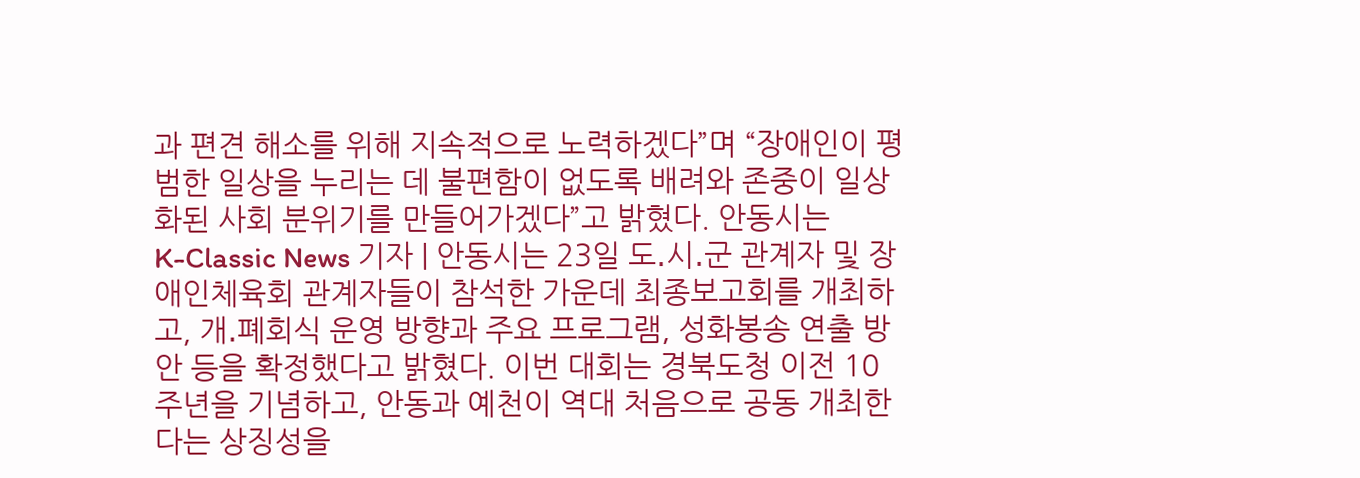과 편견 해소를 위해 지속적으로 노력하겠다”며 “장애인이 평범한 일상을 누리는 데 불편함이 없도록 배려와 존중이 일상화된 사회 분위기를 만들어가겠다”고 밝혔다. 안동시는
K-Classic News 기자 | 안동시는 23일 도․시․군 관계자 및 장애인체육회 관계자들이 참석한 가운데 최종보고회를 개최하고, 개․폐회식 운영 방향과 주요 프로그램, 성화봉송 연출 방안 등을 확정했다고 밝혔다. 이번 대회는 경북도청 이전 10주년을 기념하고, 안동과 예천이 역대 처음으로 공동 개최한다는 상징성을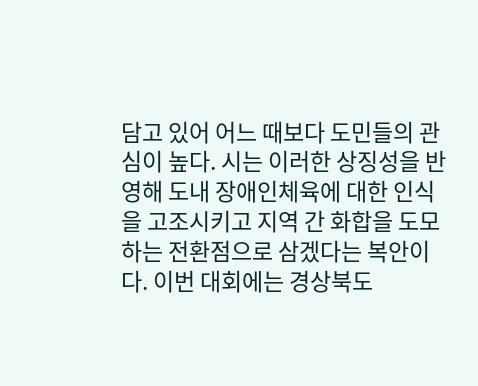담고 있어 어느 때보다 도민들의 관심이 높다. 시는 이러한 상징성을 반영해 도내 장애인체육에 대한 인식을 고조시키고 지역 간 화합을 도모하는 전환점으로 삼겠다는 복안이다. 이번 대회에는 경상북도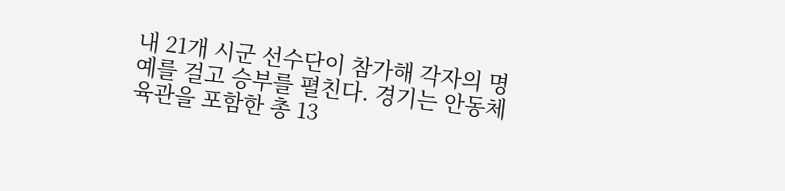내 21개 시군 선수단이 참가해 각자의 명예를 걸고 승부를 펼친다. 경기는 안동체육관을 포함한 총 13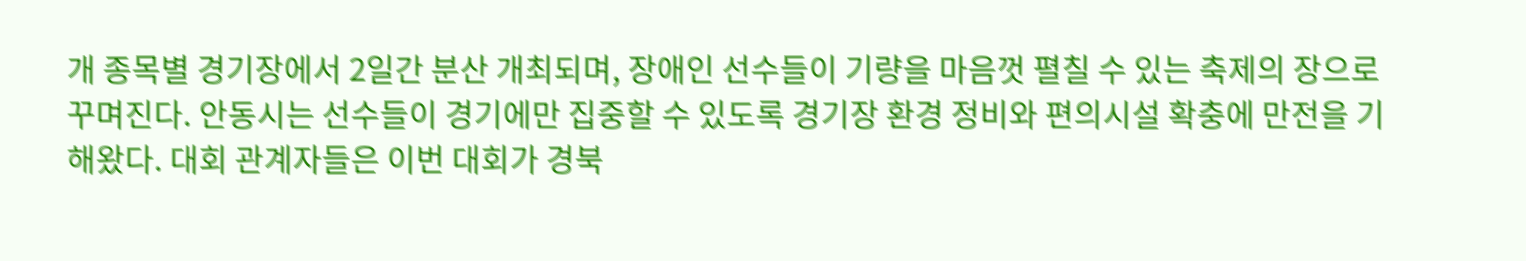개 종목별 경기장에서 2일간 분산 개최되며, 장애인 선수들이 기량을 마음껏 펼칠 수 있는 축제의 장으로 꾸며진다. 안동시는 선수들이 경기에만 집중할 수 있도록 경기장 환경 정비와 편의시설 확충에 만전을 기해왔다. 대회 관계자들은 이번 대회가 경북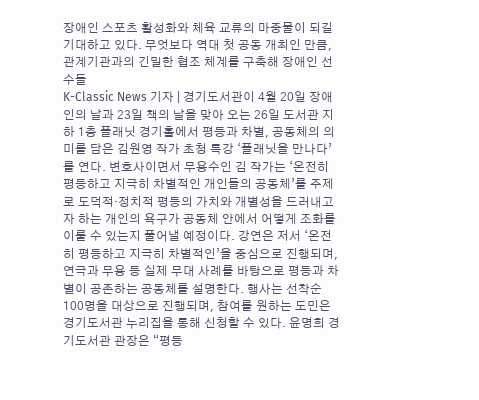장애인 스포츠 활성화와 체육 교류의 마중물이 되길 기대하고 있다. 무엇보다 역대 첫 공동 개최인 만큼, 관계기관과의 긴밀한 협조 체계를 구축해 장애인 선수들
K-Classic News 기자 | 경기도서관이 4월 20일 장애인의 날과 23일 책의 날을 맞아 오는 26일 도서관 지하 1층 플래닛 경기홀에서 평등과 차별, 공동체의 의미를 담은 김원영 작가 초청 특강 ‘플래닛을 만나다’를 연다. 변호사이면서 무용수인 김 작가는 ‘온전히 평등하고 지극히 차별적인 개인들의 공동체’를 주제로 도덕적·정치적 평등의 가치와 개별성을 드러내고자 하는 개인의 욕구가 공동체 안에서 어떻게 조화를 이룰 수 있는지 풀어낼 예정이다. 강연은 저서 ‘온전히 평등하고 지극히 차별적인’을 중심으로 진행되며, 연극과 무용 등 실제 무대 사례를 바탕으로 평등과 차별이 공존하는 공동체를 설명한다. 행사는 선착순 100명을 대상으로 진행되며, 참여를 원하는 도민은 경기도서관 누리집을 통해 신청할 수 있다. 윤명희 경기도서관 관장은 “평등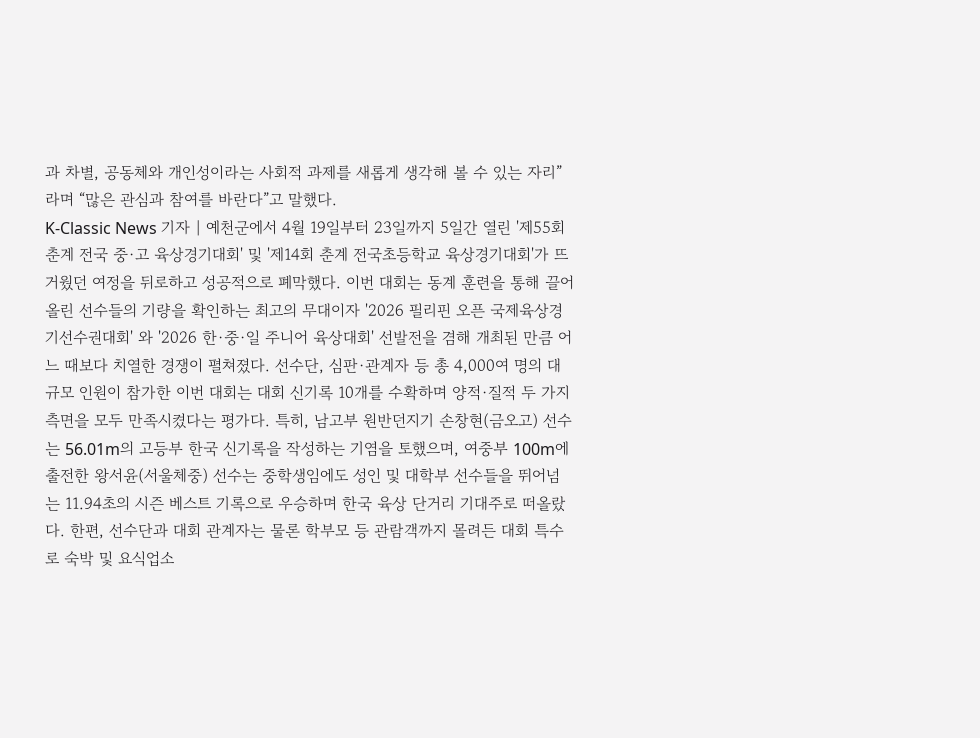과 차별, 공동체와 개인성이라는 사회적 과제를 새롭게 생각해 볼 수 있는 자리”라며 “많은 관심과 참여를 바란다”고 말했다.
K-Classic News 기자 | 예천군에서 4월 19일부터 23일까지 5일간 열린 '제55회 춘계 전국 중·고 육상경기대회' 및 '제14회 춘계 전국초등학교 육상경기대회'가 뜨거웠던 여정을 뒤로하고 성공적으로 폐막했다. 이번 대회는 동계 훈련을 통해 끌어올린 선수들의 기량을 확인하는 최고의 무대이자 '2026 필리핀 오픈 국제육상경기선수권대회' 와 '2026 한·중·일 주니어 육상대회' 선발전을 겸해 개최된 만큼 어느 때보다 치열한 경쟁이 펼쳐졌다. 선수단, 심판·관계자 등 총 4,000여 명의 대규모 인원이 참가한 이번 대회는 대회 신기록 10개를 수확하며 양적·질적 두 가지 측면을 모두 만족시켰다는 평가다. 특히, 남고부 원반던지기 손창현(금오고) 선수는 56.01m의 고등부 한국 신기록을 작성하는 기염을 토했으며, 여중부 100m에 출전한 왕서윤(서울체중) 선수는 중학생임에도 성인 및 대학부 선수들을 뛰어넘는 11.94초의 시즌 베스트 기록으로 우승하며 한국 육상 단거리 기대주로 떠올랐다. 한편, 선수단과 대회 관계자는 물론 학부모 등 관람객까지 몰려든 대회 특수로 숙박 및 요식업소